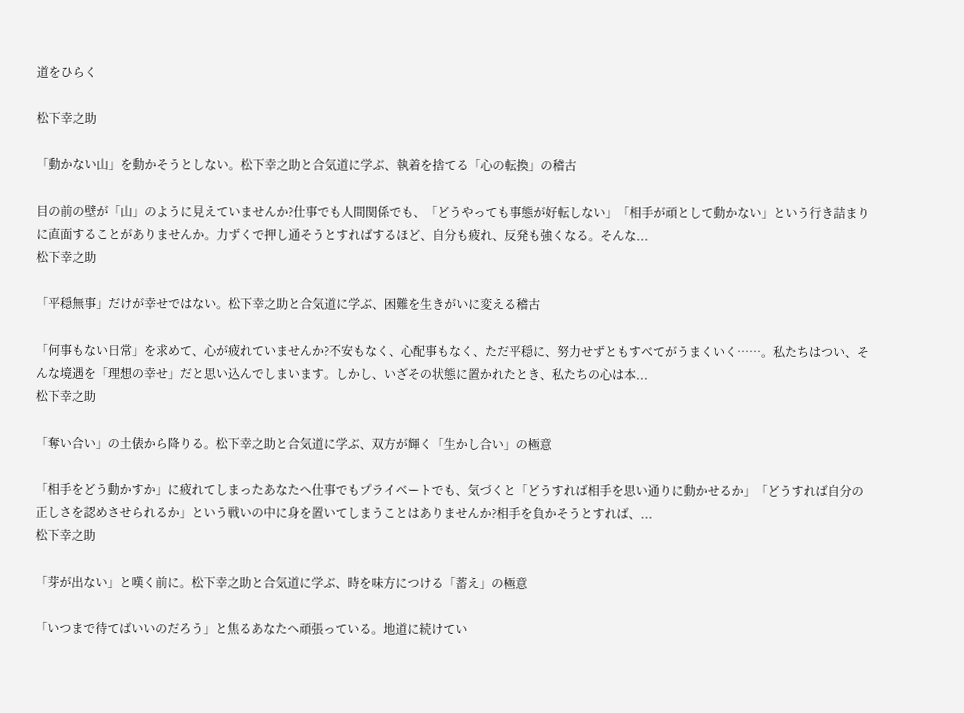道をひらく

松下幸之助

「動かない山」を動かそうとしない。松下幸之助と合気道に学ぶ、執着を捨てる「心の転換」の稽古

目の前の壁が「山」のように見えていませんか?仕事でも人間関係でも、「どうやっても事態が好転しない」「相手が頑として動かない」という行き詰まりに直面することがありませんか。力ずくで押し通そうとすればするほど、自分も疲れ、反発も強くなる。そんな...
松下幸之助

「平穏無事」だけが幸せではない。松下幸之助と合気道に学ぶ、困難を生きがいに変える稽古

「何事もない日常」を求めて、心が疲れていませんか?不安もなく、心配事もなく、ただ平穏に、努力せずともすべてがうまくいく……。私たちはつい、そんな境遇を「理想の幸せ」だと思い込んでしまいます。しかし、いざその状態に置かれたとき、私たちの心は本...
松下幸之助

「奪い合い」の土俵から降りる。松下幸之助と合気道に学ぶ、双方が輝く「生かし合い」の極意

「相手をどう動かすか」に疲れてしまったあなたへ仕事でもプライベートでも、気づくと「どうすれば相手を思い通りに動かせるか」「どうすれば自分の正しさを認めさせられるか」という戦いの中に身を置いてしまうことはありませんか?相手を負かそうとすれば、...
松下幸之助

「芽が出ない」と嘆く前に。松下幸之助と合気道に学ぶ、時を味方につける「蓄え」の極意

「いつまで待てばいいのだろう」と焦るあなたへ頑張っている。地道に続けてい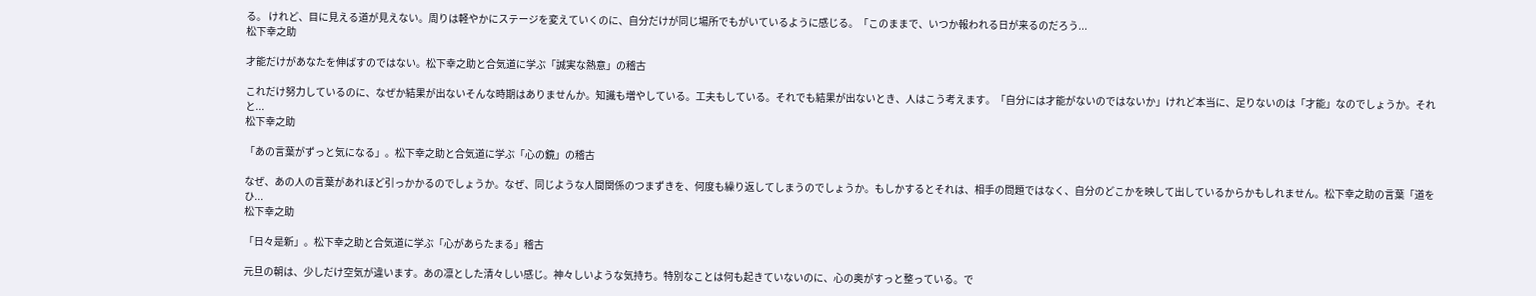る。 けれど、目に見える道が見えない。周りは軽やかにステージを変えていくのに、自分だけが同じ場所でもがいているように感じる。「このままで、いつか報われる日が来るのだろう...
松下幸之助

才能だけがあなたを伸ばすのではない。松下幸之助と合気道に学ぶ「誠実な熱意」の稽古

これだけ努力しているのに、なぜか結果が出ないそんな時期はありませんか。知識も増やしている。工夫もしている。それでも結果が出ないとき、人はこう考えます。「自分には才能がないのではないか」けれど本当に、足りないのは「才能」なのでしょうか。それと...
松下幸之助

「あの言葉がずっと気になる」。松下幸之助と合気道に学ぶ「心の鏡」の稽古

なぜ、あの人の言葉があれほど引っかかるのでしょうか。なぜ、同じような人間関係のつまずきを、何度も繰り返してしまうのでしょうか。もしかするとそれは、相手の問題ではなく、自分のどこかを映して出しているからかもしれません。松下幸之助の言葉「道をひ...
松下幸之助

「日々是新」。松下幸之助と合気道に学ぶ「心があらたまる」稽古

元旦の朝は、少しだけ空気が違います。あの凛とした清々しい感じ。神々しいような気持ち。特別なことは何も起きていないのに、心の奥がすっと整っている。で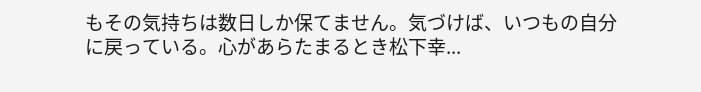もその気持ちは数日しか保てません。気づけば、いつもの自分に戻っている。心があらたまるとき松下幸...